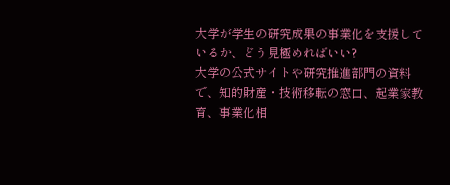大学が学生の研究成果の事業化を支援しているか、どう見極めればいい?
大学の公式サイトや研究推進部門の資料で、知的財産・技術移転の窓口、起業家教育、事業化相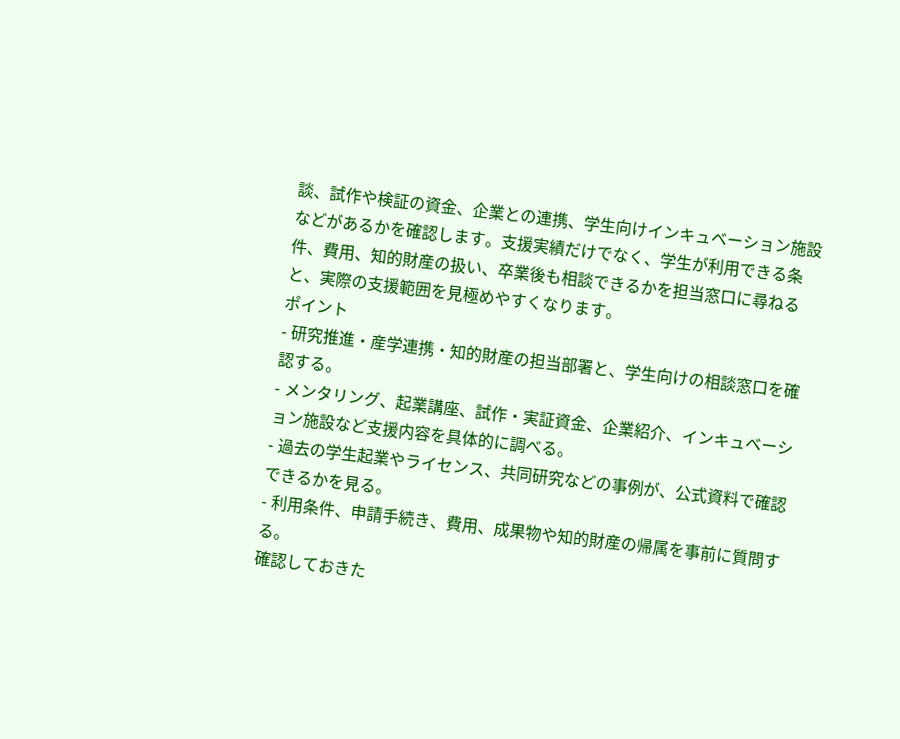談、試作や検証の資金、企業との連携、学生向けインキュベーション施設などがあるかを確認します。支援実績だけでなく、学生が利用できる条件、費用、知的財産の扱い、卒業後も相談できるかを担当窓口に尋ねると、実際の支援範囲を見極めやすくなります。
ポイント
- 研究推進・産学連携・知的財産の担当部署と、学生向けの相談窓口を確認する。
- メンタリング、起業講座、試作・実証資金、企業紹介、インキュベーション施設など支援内容を具体的に調べる。
- 過去の学生起業やライセンス、共同研究などの事例が、公式資料で確認できるかを見る。
- 利用条件、申請手続き、費用、成果物や知的財産の帰属を事前に質問する。
確認しておきた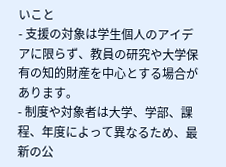いこと
- 支援の対象は学生個人のアイデアに限らず、教員の研究や大学保有の知的財産を中心とする場合があります。
- 制度や対象者は大学、学部、課程、年度によって異なるため、最新の公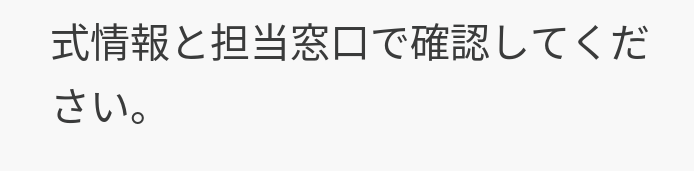式情報と担当窓口で確認してください。